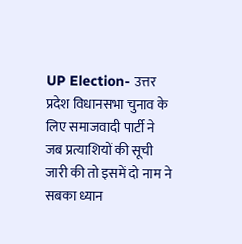UP Election- उत्तर प्रदेश विधानसभा चुनाव के लिए समाजवादी पार्टी ने जब प्रत्याशियों की सूची जारी की तो इसमें दो नाम ने सबका ध्यान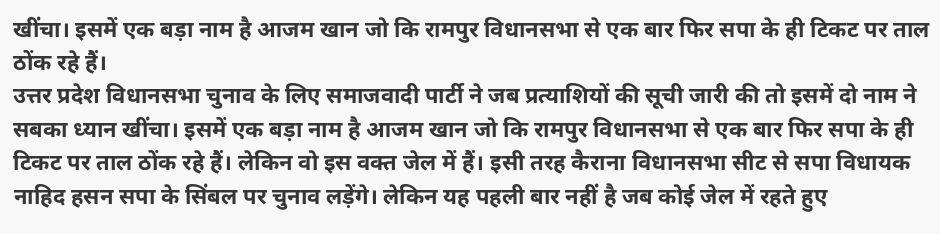खींचा। इसमें एक बड़ा नाम है आजम खान जो कि रामपुर विधानसभा से एक बार फिर सपा के ही टिकट पर ताल ठोंक रहे हैं।
उत्तर प्रदेश विधानसभा चुनाव के लिए समाजवादी पार्टी ने जब प्रत्याशियों की सूची जारी की तो इसमें दो नाम ने सबका ध्यान खींचा। इसमें एक बड़ा नाम है आजम खान जो कि रामपुर विधानसभा से एक बार फिर सपा के ही टिकट पर ताल ठोंक रहे हैं। लेकिन वो इस वक्त जेल में हैं। इसी तरह कैराना विधानसभा सीट से सपा विधायक नाहिद हसन सपा के सिंबल पर चुनाव लड़ेंगे। लेकिन यह पहली बार नहीं है जब कोई जेल में रहते हुए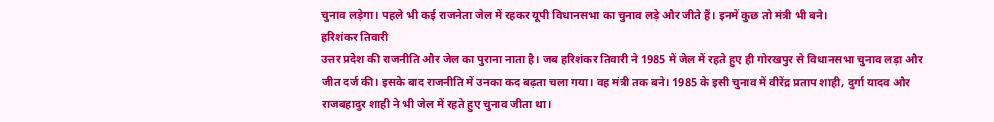चुनाव लड़ेगा। पहले भी कई राजनेता जेल में रहकर यूपी विधानसभा का चुनाव लड़े और जीते हैं। इनमें कुछ तो मंत्री भी बने।
हरिशंकर तिवारी
उत्तर प्रदेश की राजनीति और जेल का पुराना नाता है। जब हरिशंकर तिवारी ने 1985 में जेल में रहते हुए ही गोरखपुर से विधानसभा चुनाव लड़ा और जीत दर्ज की। इसके बाद राजनीति में उनका कद बढ़ता चला गया। वह मंत्री तक बने। 1985 के इसी चुनाव में वीरेंद्र प्रताप शाही, दुर्गा यादव और राजबहादुर शाही ने भी जेल में रहते हुए चुनाव जीता था।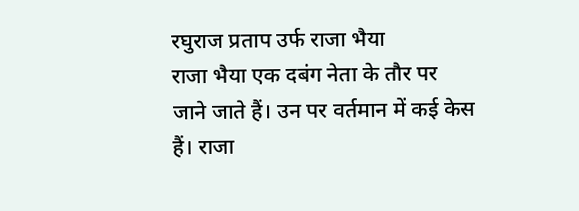रघुराज प्रताप उर्फ राजा भैया
राजा भैया एक दबंग नेता के तौर पर जाने जाते हैं। उन पर वर्तमान में कई केस हैं। राजा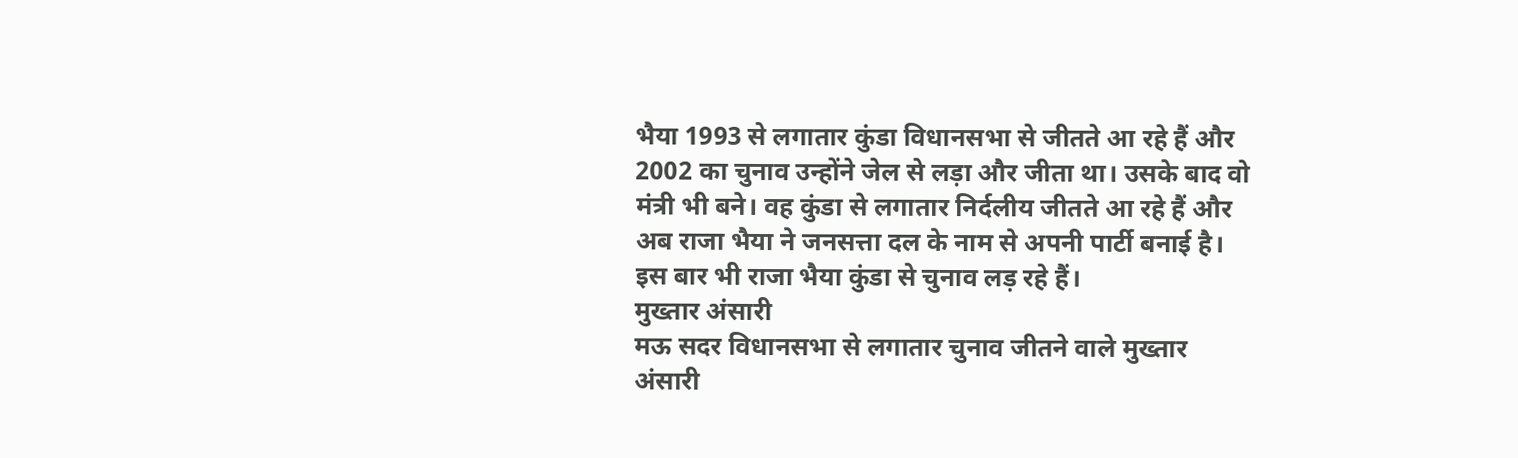भैया 1993 से लगातार कुंडा विधानसभा से जीतते आ रहे हैं और 2002 का चुनाव उन्होंने जेल से लड़ा और जीता था। उसके बाद वो मंत्री भी बने। वह कुंडा से लगातार निर्दलीय जीतते आ रहे हैं और अब राजा भैया ने जनसत्ता दल के नाम से अपनी पार्टी बनाई है। इस बार भी राजा भैया कुंडा से चुनाव लड़ रहे हैं।
मुख्तार अंसारी
मऊ सदर विधानसभा से लगातार चुनाव जीतने वाले मुख्तार अंसारी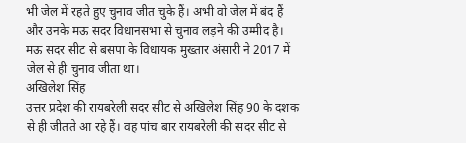भी जेल में रहते हुए चुनाव जीत चुके हैं। अभी वो जेल में बंद हैं और उनके मऊ सदर विधानसभा से चुनाव लड़ने की उम्मीद है। मऊ सदर सीट से बसपा के विधायक मुख्तार अंसारी ने 2017 में जेल से ही चुनाव जीता था।
अखिलेश सिंह
उत्तर प्रदेश की रायबरेली सदर सीट से अखिलेश सिंह 90 के दशक से ही जीतते आ रहे हैं। वह पांच बार रायबरेली की सदर सीट से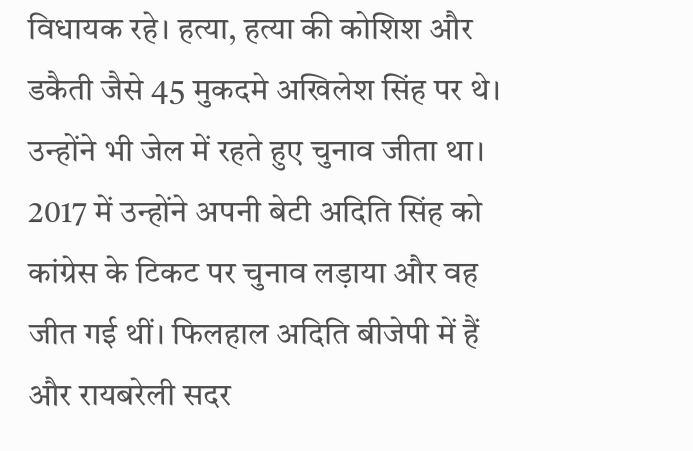विधायक रहे। हत्या, हत्या की कोशिश और डकैती जैसे 45 मुकदमे अखिलेश सिंह पर थे। उन्होंने भी जेल में रहते हुए चुनाव जीता था। 2017 में उन्होंने अपनी बेटी अदिति सिंह को कांग्रेस के टिकट पर चुनाव लड़ाया और वह जीत गई थीं। फिलहाल अदिति बीजेपी में हैं और रायबरेली सदर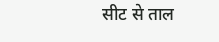सीट से ताल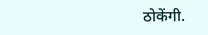ठोकेंगी.